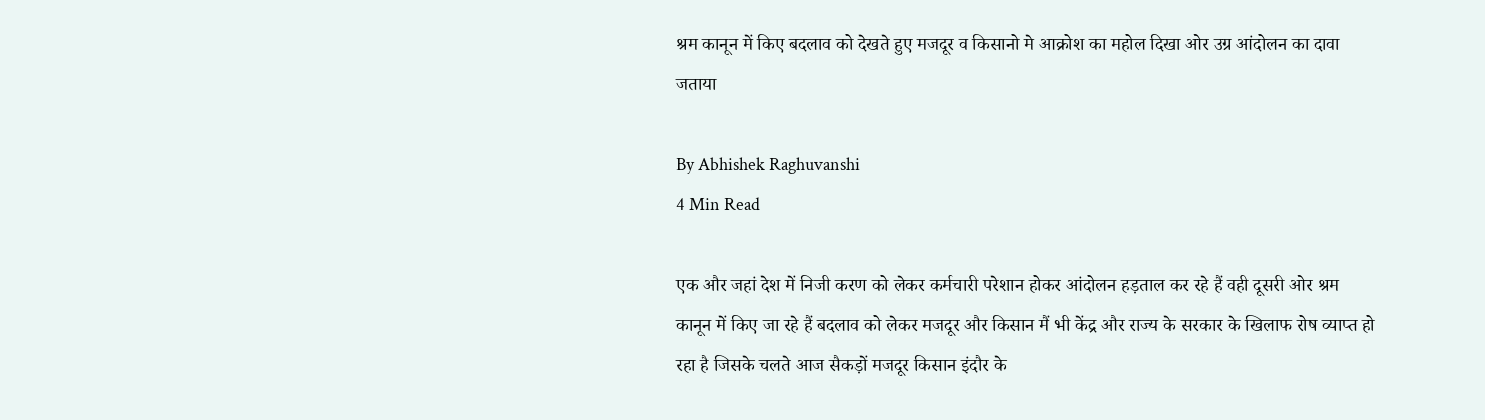श्रम कानून में किए बदलाव को देखते हुए मजदूर व किसानो मे आक्रोश का महोल दिखा ओर उग्र आंदोलन का दावा जताया

By Abhishek Raghuvanshi
4 Min Read

एक और जहां देश में निजी करण को लेकर कर्मचारी परेशान होकर आंदोलन हड़ताल कर रहे हैं वही दूसरी ओर श्रम कानून में किए जा रहे हैं बदलाव को लेकर मजदूर और किसान मैं भी केंद्र और राज्य के सरकार के खिलाफ रोष व्याप्त हो रहा है जिसके चलते आज सैकड़ों मजदूर किसान इंदौर के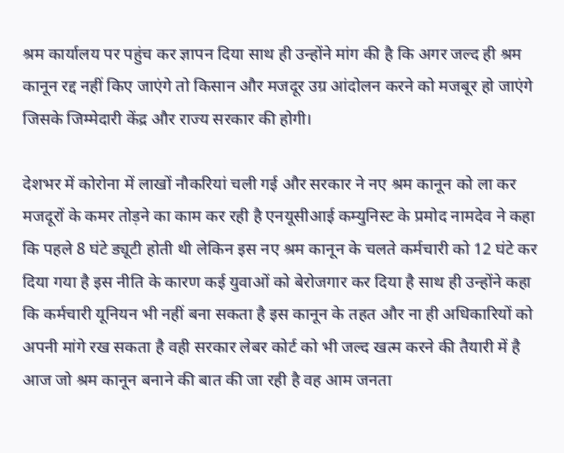श्रम कार्यालय पर पहुंच कर ज्ञापन दिया साथ ही उन्होंने मांग की है कि अगर जल्द ही श्रम कानून रद्द नहीं किए जाएंगे तो किसान और मजदूर उग्र आंदोलन करने को मजबूर हो जाएंगे जिसके जिम्मेदारी केंद्र और राज्य सरकार की होगी।

देशभर में कोरोना में लाखों नौकरियां चली गई और सरकार ने नए श्रम कानून को ला कर मजदूरों के कमर तोड़ने का काम कर रही है एनयूसीआई कम्युनिस्ट के प्रमोद नामदेव ने कहा कि पहले 8 घंटे ड्यूटी होती थी लेकिन इस नए श्रम कानून के चलते कर्मचारी को 12 घंटे कर दिया गया है इस नीति के कारण कई युवाओं को बेरोजगार कर दिया है साथ ही उन्होंने कहा कि कर्मचारी यूनियन भी नहीं बना सकता है इस कानून के तहत और ना ही अधिकारियों को अपनी मांगे रख सकता है वही सरकार लेबर कोर्ट को भी जल्द खत्म करने की तैयारी में है आज जो श्रम कानून बनाने की बात की जा रही है वह आम जनता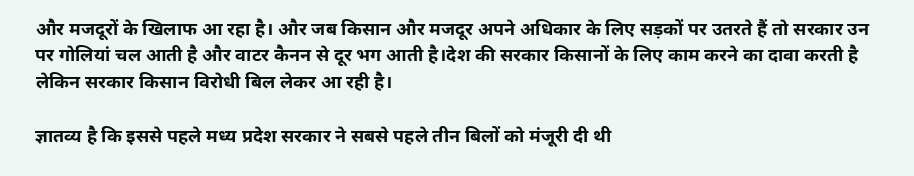और मजदूरों के खिलाफ आ रहा है। और जब किसान और मजदूर अपने अधिकार के लिए सड़कों पर उतरते हैं तो सरकार उन पर गोलियां चल आती है और वाटर कैनन से दूर भग आती है।देश की सरकार किसानों के लिए काम करने का दावा करती है लेकिन सरकार किसान विरोधी बिल लेकर आ रही है।

ज्ञातव्य है कि इससे पहले मध्य प्रदेश सरकार ने सबसे पहले तीन बिलों को मंजूरी दी थी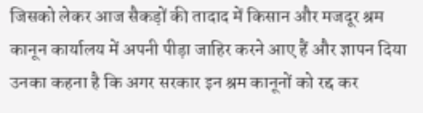जिसको लेकर आज सैकड़ों की तादाद में किसान और मजदूर श्रम कानून कार्यालय में अपनी पीड़ा जाहिर करने आए हैं और ज्ञापन दिया उनका कहना है कि अगर सरकार इन श्रम कानूनों को रद्द कर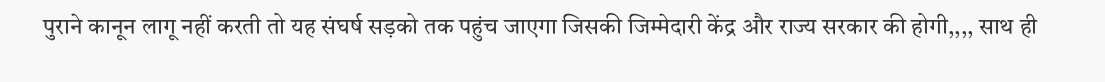पुराने कानून लागू नहीं करती तो यह संघर्ष सड़को तक पहुंच जाएगा जिसकी जिम्मेदारी केंद्र और राज्य सरकार की होगी,,,, साथ ही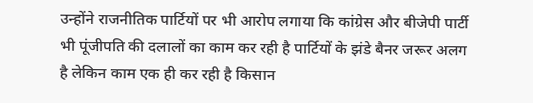उन्होंने राजनीतिक पार्टियों पर भी आरोप लगाया कि कांग्रेस और बीजेपी पार्टी भी पूंजीपति की दलालों का काम कर रही है पार्टियों के झंडे बैनर जरूर अलग है लेकिन काम एक ही कर रही है किसान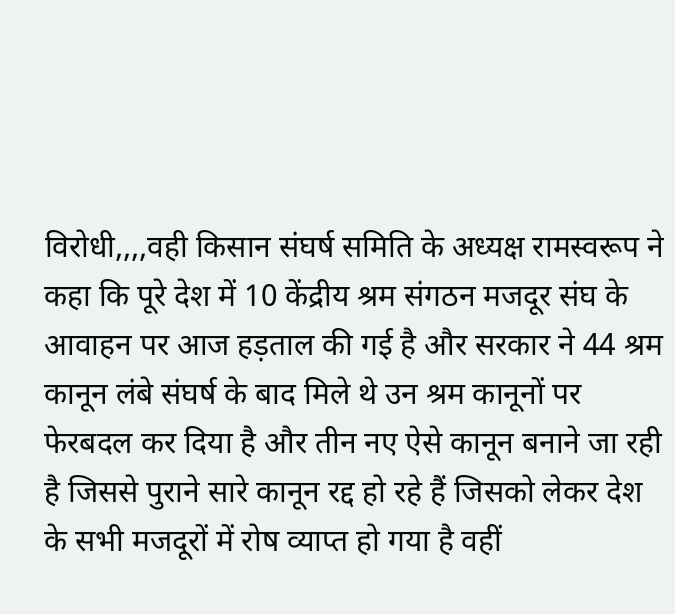विरोधी,,,,वही किसान संघर्ष समिति के अध्यक्ष रामस्वरूप ने कहा कि पूरे देश में 10 केंद्रीय श्रम संगठन मजदूर संघ के आवाहन पर आज हड़ताल की गई है और सरकार ने 44 श्रम कानून लंबे संघर्ष के बाद मिले थे उन श्रम कानूनों पर फेरबदल कर दिया है और तीन नए ऐसे कानून बनाने जा रही है जिससे पुराने सारे कानून रद्द हो रहे हैं जिसको लेकर देश के सभी मजदूरों में रोष व्याप्त हो गया है वहीं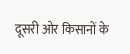दूसरी ओर किसानों के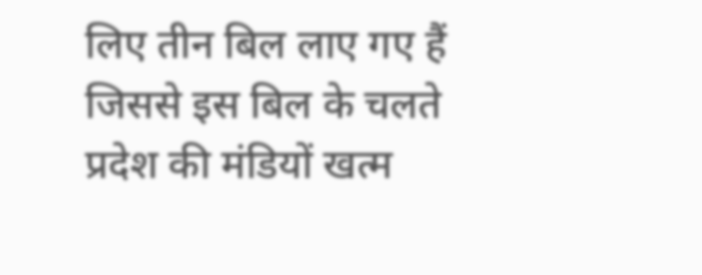लिए तीन बिल लाए गए हैं जिससे इस बिल के चलते प्रदेश की मंडियों खत्म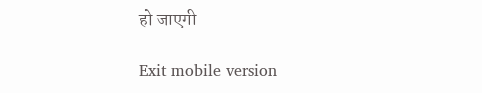हो जाएगी

Exit mobile version